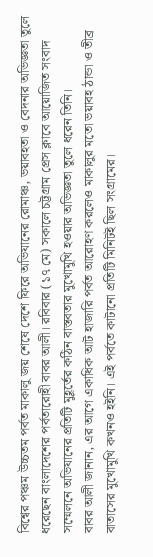বিশ্বের পঞ্চম উচ্চতম পর্বত মাকালু জয় শেষে দেশে ফিরে অভিযানের রোমাঞ্চ, ভয়াবহতা ও বেদনার অভিজ্ঞতা তুলে ধরেছেন বাংলাদেশের পর্বতারোহী বাবর আলী। রবিবার (১৭ মে) সকালে চট্টগ্রাম প্রেস ক্লাবে আয়োজিত সংবাদ সম্মেলনে অভিযানের প্রতিটি মুহূর্তের কঠিন বাস্তবতার মুখোমুখি হওয়ার অভিজ্ঞতা তুলে ধরেন তিনি।
বাবর আলী জানান, এর আগে একাধিক আট হাজারি পর্বত আরোহণ করলেও মাকালুর মতো ভয়াবহ ঠান্ডা ও তীব্র বাতাসের মুখোমুখি কখনও হইনি। এই পর্বতে কাটানো প্রতিটি মিনিটই ছিল সংগ্রামের।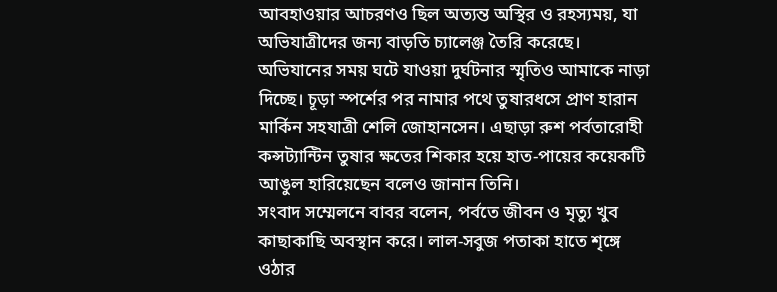আবহাওয়ার আচরণও ছিল অত্যন্ত অস্থির ও রহস্যময়, যা অভিযাত্রীদের জন্য বাড়তি চ্যালেঞ্জ তৈরি করেছে।
অভিযানের সময় ঘটে যাওয়া দুর্ঘটনার স্মৃতিও আমাকে নাড়া দিচ্ছে। চূড়া স্পর্শের পর নামার পথে তুষারধসে প্রাণ হারান মার্কিন সহযাত্রী শেলি জোহানসেন। এছাড়া রুশ পর্বতারোহী কন্সট্যান্টিন তুষার ক্ষতের শিকার হয়ে হাত-পায়ের কয়েকটি আঙুল হারিয়েছেন বলেও জানান তিনি।
সংবাদ সম্মেলনে বাবর বলেন, পর্বতে জীবন ও মৃত্যু খুব কাছাকাছি অবস্থান করে। লাল-সবুজ পতাকা হাতে শৃঙ্গে ওঠার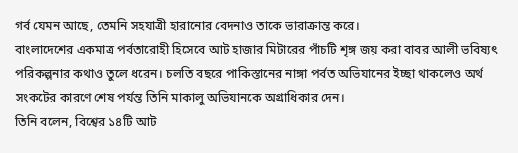গর্ব যেমন আছে, তেমনি সহযাত্রী হারানোর বেদনাও তাকে ভারাক্রান্ত করে।
বাংলাদেশের একমাত্র পর্বতারোহী হিসেবে আট হাজার মিটারের পাঁচটি শৃঙ্গ জয় করা বাবর আলী ভবিষ্যৎ পরিকল্পনার কথাও তুলে ধরেন। চলতি বছরে পাকিস্তানের নাঙ্গা পর্বত অভিযানের ইচ্ছা থাকলেও অর্থ সংকটের কারণে শেষ পর্যন্ত তিনি মাকালু অভিযানকে অগ্রাধিকার দেন।
তিনি বলেন, বিশ্বের ১৪টি আট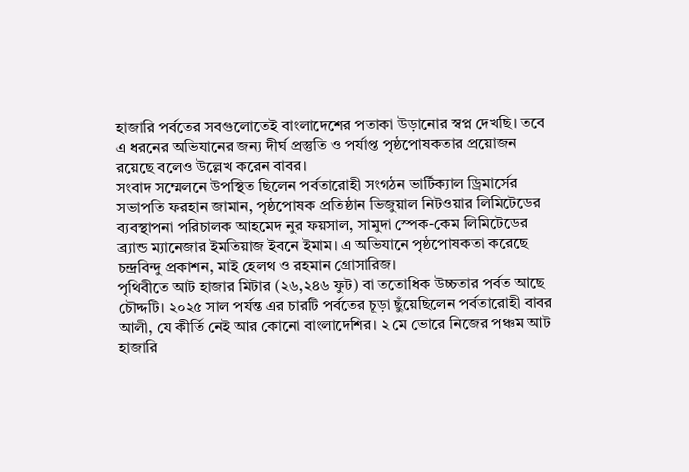হাজারি পর্বতের সবগুলোতেই বাংলাদেশের পতাকা উড়ানোর স্বপ্ন দেখছি। তবে এ ধরনের অভিযানের জন্য দীর্ঘ প্রস্তুতি ও পর্যাপ্ত পৃষ্ঠপোষকতার প্রয়োজন রয়েছে বলেও উল্লেখ করেন বাবর।
সংবাদ সম্মেলনে উপস্থিত ছিলেন পর্বতারোহী সংগঠন ভার্টিক্যাল ড্রিমার্সের সভাপতি ফরহান জামান, পৃষ্ঠপোষক প্রতিষ্ঠান ভিজুয়াল নিটওয়ার লিমিটেডের ব্যবস্থাপনা পরিচালক আহমেদ নুর ফয়সাল, সামুদা স্পেক-কেম লিমিটেডের ব্র্যান্ড ম্যানেজার ইমতিয়াজ ইবনে ইমাম। এ অভিযানে পৃষ্ঠপোষকতা করেছে চন্দ্রবিন্দু প্রকাশন, মাই হেলথ ও রহমান গ্রোসারিজ।
পৃথিবীতে আট হাজার মিটার (২৬,২৪৬ ফুট) বা ততোধিক উচ্চতার পর্বত আছে চৌদ্দটি। ২০২৫ সাল পর্যন্ত এর চারটি পর্বতের চূড়া ছুঁয়েছিলেন পর্বতারোহী বাবর আলী, যে কীর্তি নেই আর কোনো বাংলাদেশির। ২ মে ভোরে নিজের পঞ্চম আট হাজারি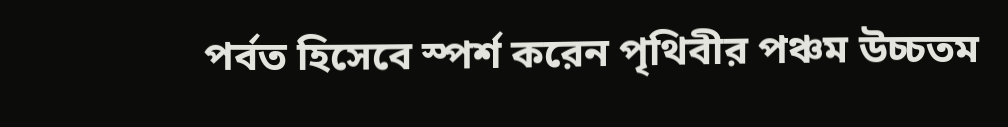পর্বত হিসেবে স্পর্শ করেন পৃথিবীর পঞ্চম উচ্চতম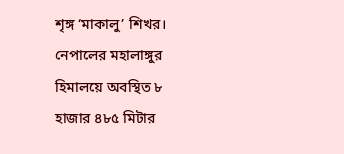শৃঙ্গ ‘মাকালু’ শিখর। নেপালের মহালাঙ্গুর হিমালয়ে অবস্থিত ৮ হাজার ৪৮৫ মিটার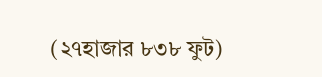(২৭হাজার ৮৩৮ ফুট)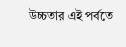উচ্চতার এই পর্বতে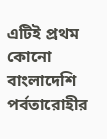এটিই প্রথম কোনো বাংলাদেশি পর্বতারোহীর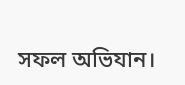সফল অভিযান।